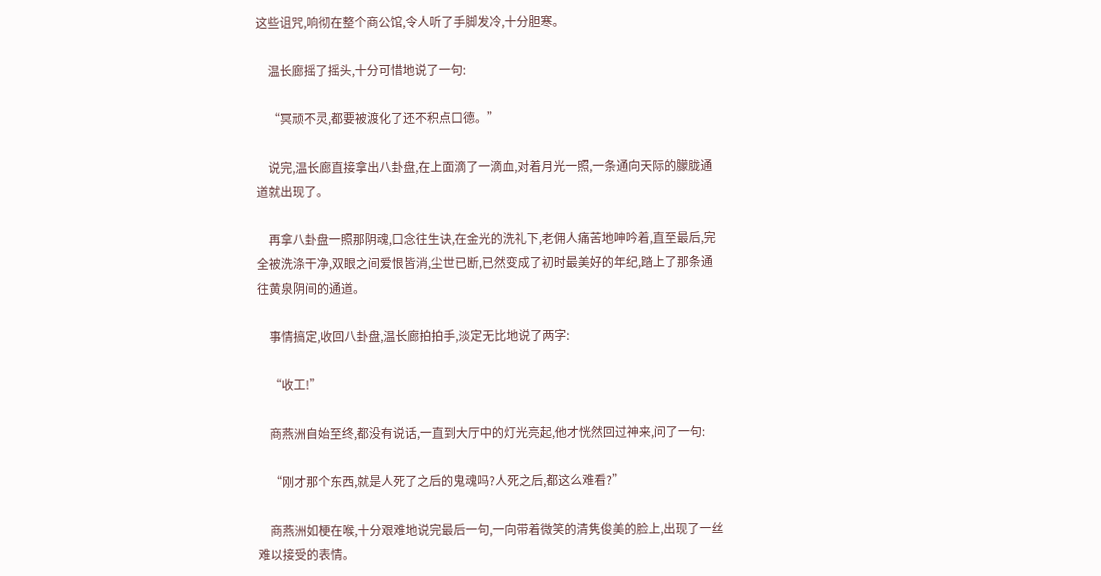这些诅咒,响彻在整个商公馆,令人听了手脚发冷,十分胆寒。

    温长廊摇了摇头,十分可惜地说了一句:

    “冥顽不灵,都要被渡化了还不积点口德。”

    说完,温长廊直接拿出八卦盘,在上面滴了一滴血,对着月光一照,一条通向天际的朦胧通道就出现了。

    再拿八卦盘一照那阴魂,口念往生诀,在金光的洗礼下,老佣人痛苦地呻吟着,直至最后,完全被洗涤干净,双眼之间爱恨皆消,尘世已断,已然变成了初时最美好的年纪,踏上了那条通往黄泉阴间的通道。

    事情搞定,收回八卦盘,温长廊拍拍手,淡定无比地说了两字:

    “收工!”

    商燕洲自始至终,都没有说话,一直到大厅中的灯光亮起,他才恍然回过神来,问了一句:

    “刚才那个东西,就是人死了之后的鬼魂吗?人死之后,都这么难看?”

    商燕洲如梗在喉,十分艰难地说完最后一句,一向带着微笑的清隽俊美的脸上,出现了一丝难以接受的表情。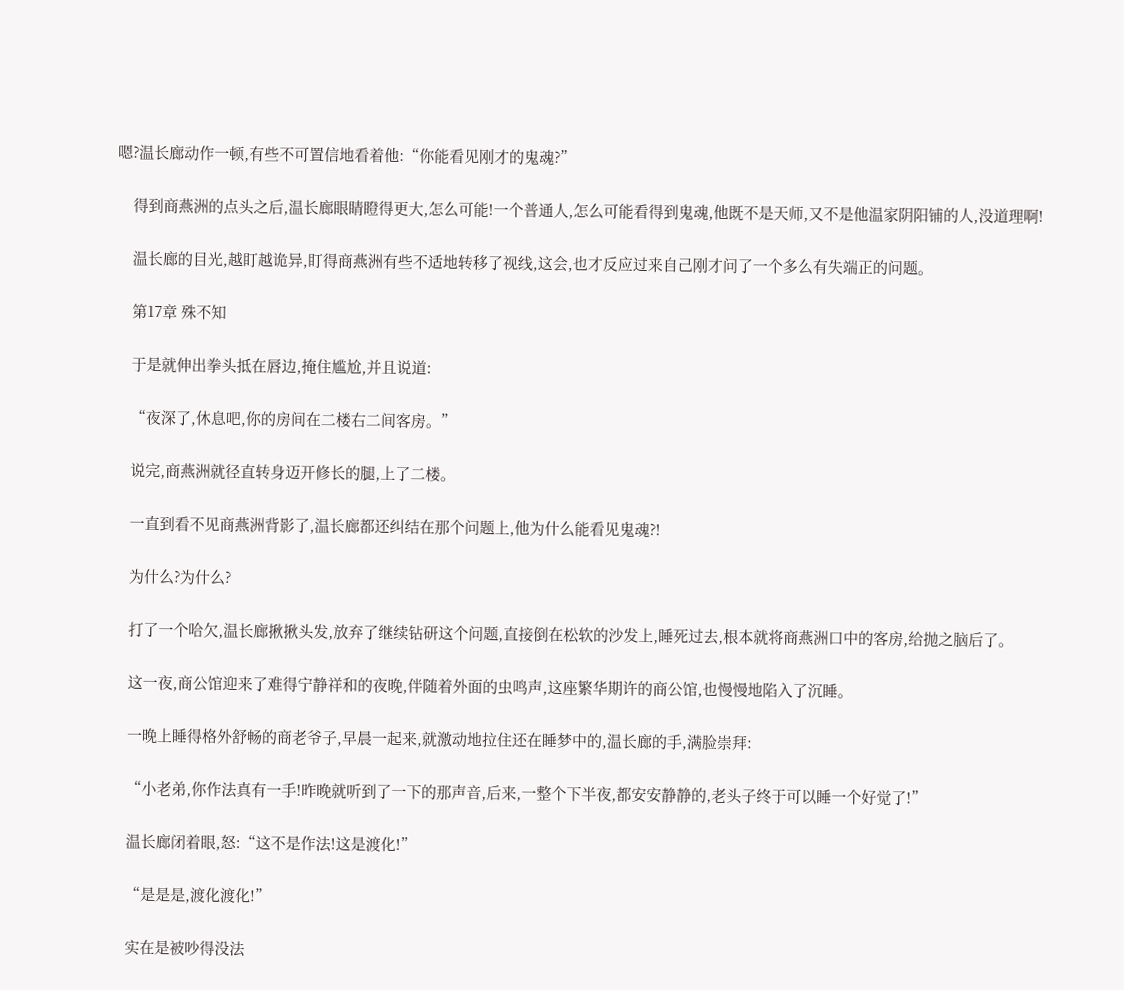嗯?温长廊动作一顿,有些不可置信地看着他:“你能看见刚才的鬼魂?”

    得到商燕洲的点头之后,温长廊眼睛瞪得更大,怎么可能!一个普通人,怎么可能看得到鬼魂,他既不是天师,又不是他温家阴阳铺的人,没道理啊!

    温长廊的目光,越盯越诡异,盯得商燕洲有些不适地转移了视线,这会,也才反应过来自己刚才问了一个多么有失端正的问题。

    第17章 殊不知

    于是就伸出拳头抵在唇边,掩住尴尬,并且说道:

    “夜深了,休息吧,你的房间在二楼右二间客房。”

    说完,商燕洲就径直转身迈开修长的腿,上了二楼。

    一直到看不见商燕洲背影了,温长廊都还纠结在那个问题上,他为什么能看见鬼魂?!

    为什么?为什么?

    打了一个哈欠,温长廊揪揪头发,放弃了继续钻研这个问题,直接倒在松软的沙发上,睡死过去,根本就将商燕洲口中的客房,给抛之脑后了。

    这一夜,商公馆迎来了难得宁静祥和的夜晚,伴随着外面的虫鸣声,这座繁华期许的商公馆,也慢慢地陷入了沉睡。

    一晚上睡得格外舒畅的商老爷子,早晨一起来,就激动地拉住还在睡梦中的,温长廊的手,满脸崇拜:

    “小老弟,你作法真有一手!昨晚就听到了一下的那声音,后来,一整个下半夜,都安安静静的,老头子终于可以睡一个好觉了!”

    温长廊闭着眼,怒:“这不是作法!这是渡化!”

    “是是是,渡化渡化!”

    实在是被吵得没法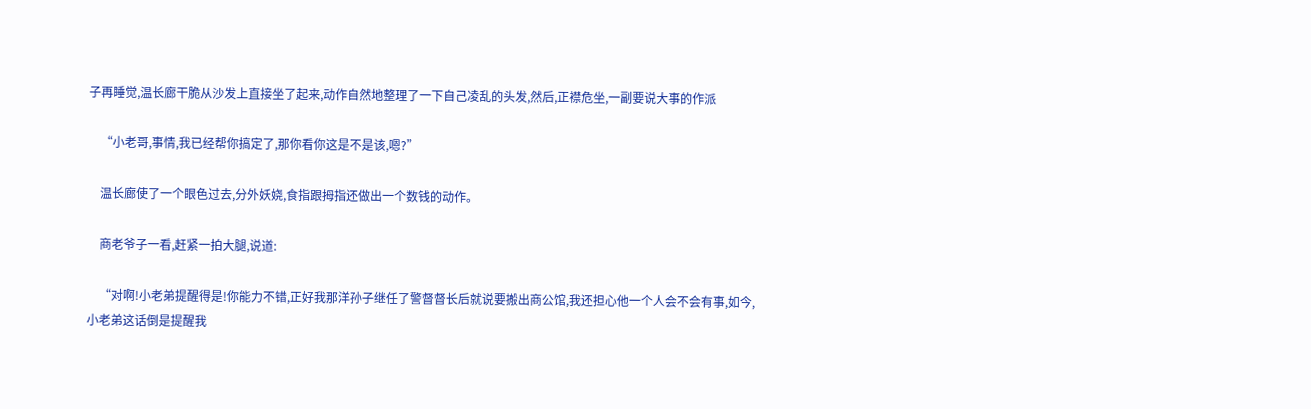子再睡觉,温长廊干脆从沙发上直接坐了起来,动作自然地整理了一下自己凌乱的头发,然后,正襟危坐,一副要说大事的作派

    “小老哥,事情,我已经帮你搞定了,那你看你这是不是该,嗯?”

    温长廊使了一个眼色过去,分外妖娆,食指跟拇指还做出一个数钱的动作。

    商老爷子一看,赶紧一拍大腿,说道:

    “对啊!小老弟提醒得是!你能力不错,正好我那洋孙子继任了警督督长后就说要搬出商公馆,我还担心他一个人会不会有事,如今,小老弟这话倒是提醒我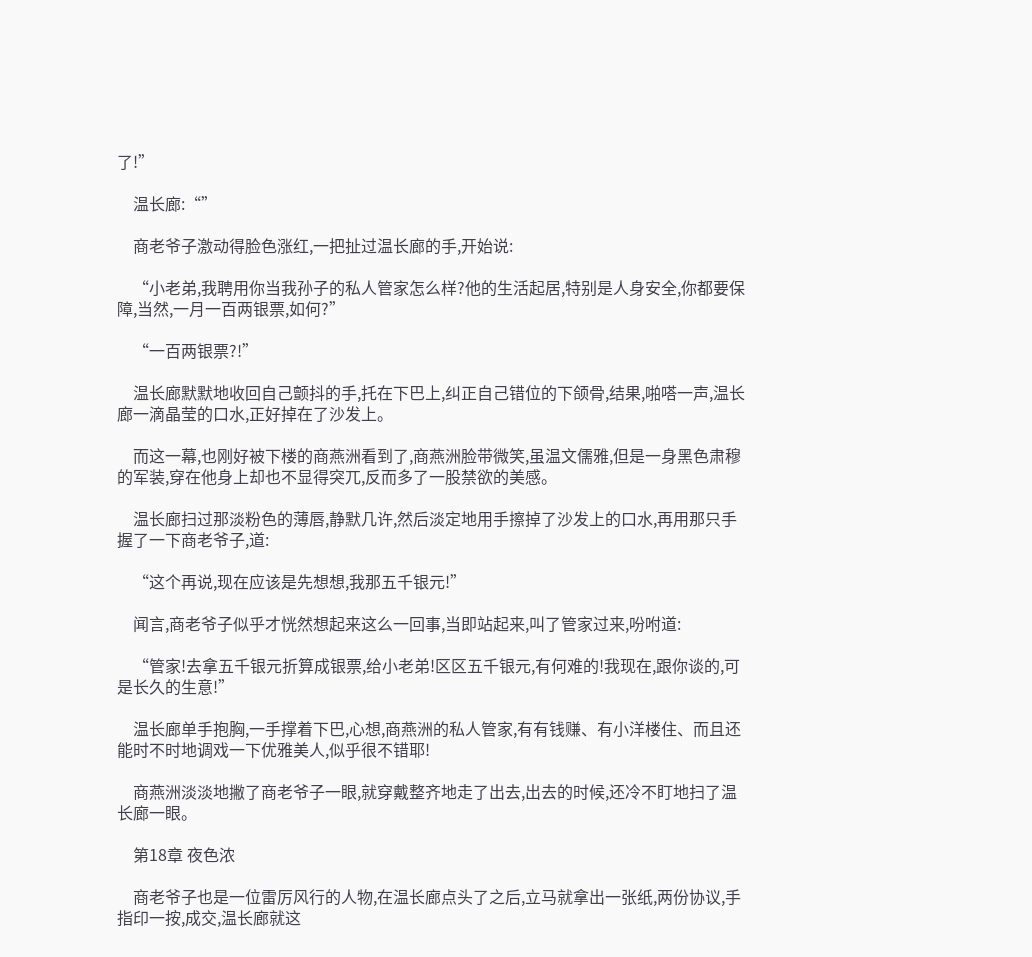了!”

    温长廊:“”

    商老爷子激动得脸色涨红,一把扯过温长廊的手,开始说:

    “小老弟,我聘用你当我孙子的私人管家怎么样?他的生活起居,特别是人身安全,你都要保障,当然,一月一百两银票,如何?”

    “一百两银票?!”

    温长廊默默地收回自己颤抖的手,托在下巴上,纠正自己错位的下颌骨,结果,啪嗒一声,温长廊一滴晶莹的口水,正好掉在了沙发上。

    而这一幕,也刚好被下楼的商燕洲看到了,商燕洲脸带微笑,虽温文儒雅,但是一身黑色肃穆的军装,穿在他身上却也不显得突兀,反而多了一股禁欲的美感。

    温长廊扫过那淡粉色的薄唇,静默几许,然后淡定地用手擦掉了沙发上的口水,再用那只手握了一下商老爷子,道:

    “这个再说,现在应该是先想想,我那五千银元!”

    闻言,商老爷子似乎才恍然想起来这么一回事,当即站起来,叫了管家过来,吩咐道:

    “管家!去拿五千银元折算成银票,给小老弟!区区五千银元,有何难的!我现在,跟你谈的,可是长久的生意!”

    温长廊单手抱胸,一手撑着下巴,心想,商燕洲的私人管家,有有钱赚、有小洋楼住、而且还能时不时地调戏一下优雅美人,似乎很不错耶!

    商燕洲淡淡地撇了商老爷子一眼,就穿戴整齐地走了出去,出去的时候,还冷不盯地扫了温长廊一眼。

    第18章 夜色浓

    商老爷子也是一位雷厉风行的人物,在温长廊点头了之后,立马就拿出一张纸,两份协议,手指印一按,成交,温长廊就这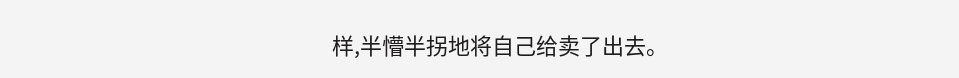样,半懵半拐地将自己给卖了出去。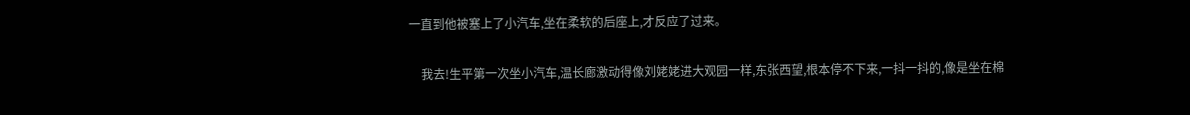一直到他被塞上了小汽车,坐在柔软的后座上,才反应了过来。

    我去!生平第一次坐小汽车,温长廊激动得像刘姥姥进大观园一样,东张西望,根本停不下来,一抖一抖的,像是坐在棉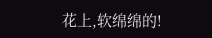花上,软绵绵的!